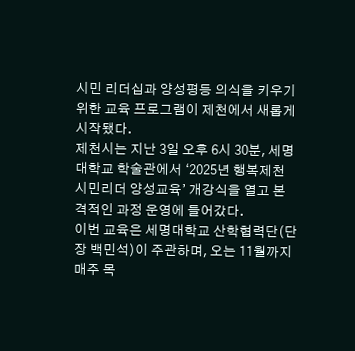시민 리더십과 양성평등 의식을 키우기 위한 교육 프로그램이 제천에서 새롭게 시작됐다.
제천시는 지난 3일 오후 6시 30분, 세명대학교 학술관에서 ‘2025년 행복제천 시민리더 양성교육’ 개강식을 열고 본격적인 과정 운영에 들어갔다.
이번 교육은 세명대학교 산학협력단(단장 백민석)이 주관하며, 오는 11월까지 매주 목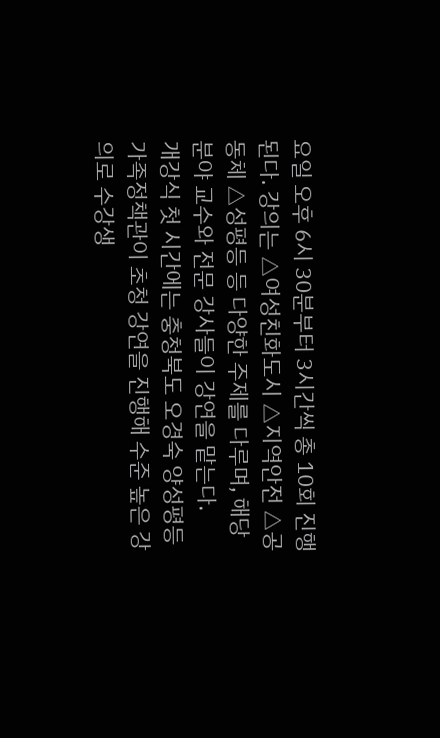요일 오후 6시 30분부터 3시간씩 총 10회 진행된다. 강의는 △여성친화도시 △지역안전 △공동체 △성평등 등 다양한 주제를 다루며, 해당 분야 교수와 전문 강사들이 강연을 맡는다.
개강식 첫 시간에는 충청북도 오경숙 양성평등가족정책관이 초청 강연을 진행해 수준 높은 강의로 수강생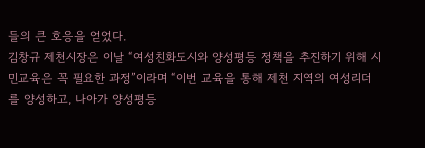들의 큰 호응을 얻었다.
김창규 제천시장은 이날 “여성친화도시와 양성평등 정책을 추진하기 위해 시민교육은 꼭 필요한 과정”이라며 “이번 교육을 통해 제천 지역의 여성리더를 양성하고, 나아가 양성평등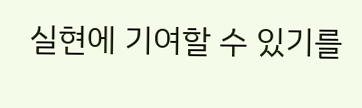실현에 기여할 수 있기를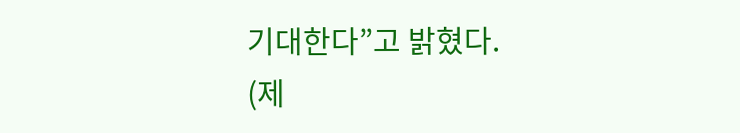기대한다”고 밝혔다.
(제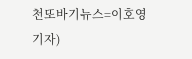천또바기뉴스=이호영기자)